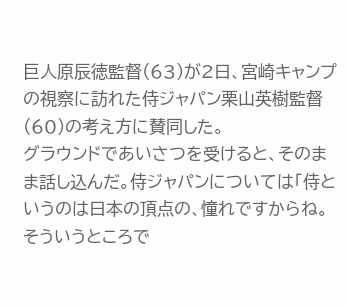巨人原辰徳監督(63)が2日、宮崎キャンプの視察に訪れた侍ジャパン栗山英樹監督(60)の考え方に賛同した。
グラウンドであいさつを受けると、そのまま話し込んだ。侍ジャパンについては「侍というのは日本の頂点の、憧れですからね。そういうところで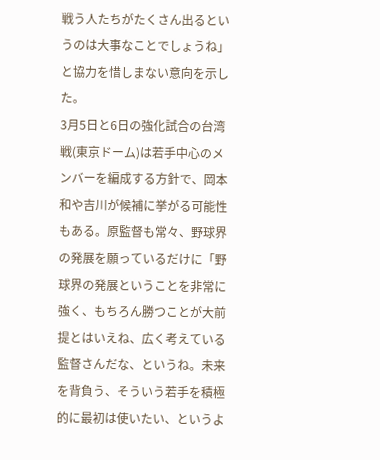戦う人たちがたくさん出るというのは大事なことでしょうね」と協力を惜しまない意向を示した。
3月5日と6日の強化試合の台湾戦(東京ドーム)は若手中心のメンバーを編成する方針で、岡本和や吉川が候補に挙がる可能性もある。原監督も常々、野球界の発展を願っているだけに「野球界の発展ということを非常に強く、もちろん勝つことが大前提とはいえね、広く考えている監督さんだな、というね。未来を背負う、そういう若手を積極的に最初は使いたい、というよ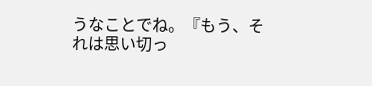うなことでね。『もう、それは思い切っ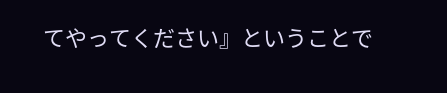てやってください』ということで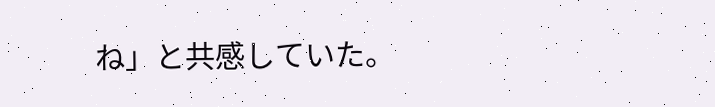ね」と共感していた。